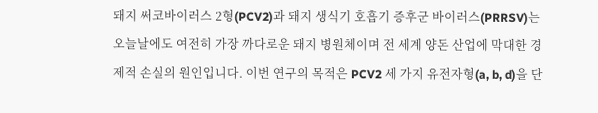돼지 써코바이러스 2형(PCV2)과 돼지 생식기 호흡기 증후군 바이러스(PRRSV)는 오늘날에도 여전히 가장 까다로운 돼지 병원체이며 전 세계 양돈 산업에 막대한 경제적 손실의 원인입니다. 이번 연구의 목적은 PCV2 세 가지 유전자형(a, b, d)을 단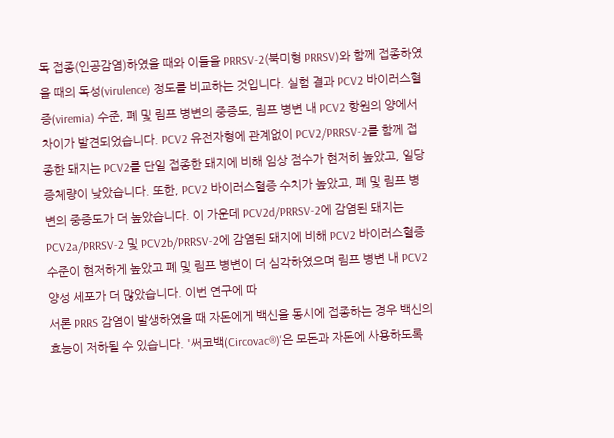독 접종(인공감염)하였을 때와 이들을 PRRSV-2(북미형 PRRSV)와 함께 접종하였을 때의 독성(virulence) 정도를 비교하는 것입니다. 실험 결과 PCV2 바이러스혈증(viremia) 수준, 폐 및 림프 병변의 중증도, 림프 병변 내 PCV2 항원의 양에서 차이가 발견되었습니다. PCV2 유전자형에 관계없이 PCV2/PRRSV-2를 함께 접종한 돼지는 PCV2를 단일 접종한 돼지에 비해 임상 점수가 현저히 높았고, 일당증체량이 낮았습니다. 또한, PCV2 바이러스혈증 수치가 높았고, 폐 및 림프 병변의 중증도가 더 높았습니다. 이 가운데 PCV2d/PRRSV-2에 감염된 돼지는 PCV2a/PRRSV-2 및 PCV2b/PRRSV-2에 감염된 돼지에 비해 PCV2 바이러스혈증 수준이 현저하게 높았고 폐 및 림프 병변이 더 심각하였으며 림프 병변 내 PCV2 양성 세포가 더 많았습니다. 이번 연구에 따
서론 PRRS 감염이 발생하였을 때 자돈에게 백신을 동시에 접종하는 경우 백신의 효능이 저하될 수 있습니다. '써코백(Circovac®)'은 모돈과 자돈에 사용하도록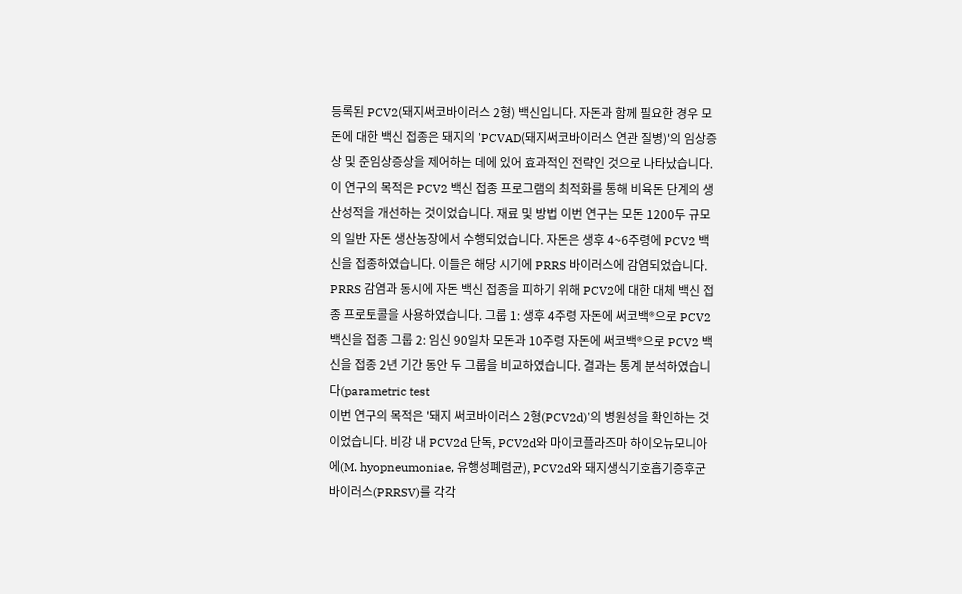등록된 PCV2(돼지써코바이러스 2형) 백신입니다. 자돈과 함께 필요한 경우 모돈에 대한 백신 접종은 돼지의 'PCVAD(돼지써코바이러스 연관 질병)'의 임상증상 및 준임상증상을 제어하는 데에 있어 효과적인 전략인 것으로 나타났습니다. 이 연구의 목적은 PCV2 백신 접종 프로그램의 최적화를 통해 비육돈 단계의 생산성적을 개선하는 것이었습니다. 재료 및 방법 이번 연구는 모돈 1200두 규모의 일반 자돈 생산농장에서 수행되었습니다. 자돈은 생후 4~6주령에 PCV2 백신을 접종하였습니다. 이들은 해당 시기에 PRRS 바이러스에 감염되었습니다. PRRS 감염과 동시에 자돈 백신 접종을 피하기 위해 PCV2에 대한 대체 백신 접종 프로토콜을 사용하였습니다. 그룹 1: 생후 4주령 자돈에 써코백®으로 PCV2 백신을 접종 그룹 2: 임신 90일차 모돈과 10주령 자돈에 써코백®으로 PCV2 백신을 접종 2년 기간 동안 두 그룹을 비교하였습니다. 결과는 통계 분석하였습니다(parametric test
이번 연구의 목적은 '돼지 써코바이러스 2형(PCV2d)'의 병원성을 확인하는 것이었습니다. 비강 내 PCV2d 단독, PCV2d와 마이코플라즈마 하이오뉴모니아에(M. hyopneumoniae, 유행성폐렴균), PCV2d와 돼지생식기호흡기증후군바이러스(PRRSV)를 각각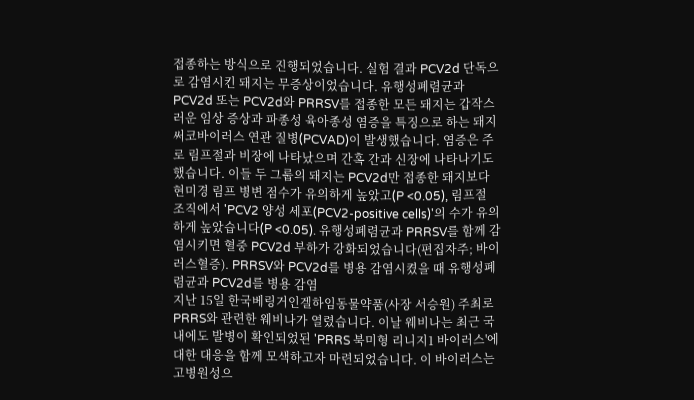접종하는 방식으로 진행되었습니다. 실험 결과 PCV2d 단독으로 감염시킨 돼지는 무증상이었습니다. 유행성폐렴균과 PCV2d 또는 PCV2d와 PRRSV를 접종한 모든 돼지는 갑작스러운 임상 증상과 파종성 육아종성 염증을 특징으로 하는 돼지 써코바이러스 연관 질병(PCVAD)이 발생했습니다. 염증은 주로 림프절과 비장에 나타났으며 간혹 간과 신장에 나타나기도 했습니다. 이들 두 그룹의 돼지는 PCV2d만 접종한 돼지보다 현미경 림프 병변 점수가 유의하게 높았고(P <0.05), 림프절 조직에서 'PCV2 양성 세포(PCV2-positive cells)'의 수가 유의하게 높았습니다(P <0.05). 유행성폐렴균과 PRRSV를 함께 감염시키면 혈중 PCV2d 부하가 강화되었습니다(편집자주; 바이러스혈증). PRRSV와 PCV2d를 병용 감염시켰을 때 유행성폐렴균과 PCV2d를 병용 감염
지난 15일 한국베링거인겔하임동물약품(사장 서승원) 주최로 PRRS와 관련한 웨비나가 열렸습니다. 이날 웨비나는 최근 국내에도 발병이 확인되었된 'PRRS 북미형 리니지1 바이러스'에 대한 대응을 함께 모색하고자 마련되었습니다. 이 바이러스는 고병원성으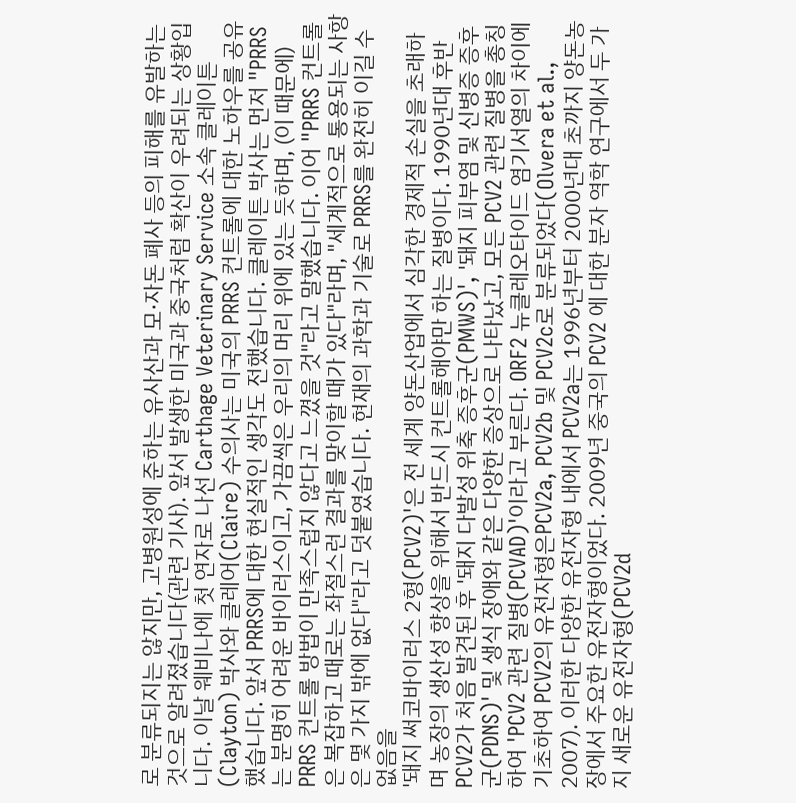로 분류되지는 않지만, 고병원성에 준하는 유사산과 모·자돈 폐사 등의 피해를 유발하는 것으로 알려졌습니다(관련 기사). 앞서 발생한 미국과 중국처럼 확산이 우려되는 상황입니다. 이날 웨비나에 첫 연자로 나선 Carthage Veterinary Service 소속 클레이튼(Clayton) 박사와 클레어(Claire) 수의사는 미국의 PRRS 컨트롤에 대한 노하우를 공유했습니다. 앞서 PRRS에 대한 현실적인 생각도 전했습니다. 클레이튼 박사는 먼저 "PRRS는 분명히 어려운 바이러스이고, 가끔씩은 우리의 머리 위에 있는 듯하며, (이 때문에) PRRS 컨트롤 방법이 만족스럽지 않다고 느꼈을 것"라고 말했습니다. 이어 "PRRS 컨트롤은 복잡하고 때로는 좌절스런 결과를 맞이할 때가 있다"라며, "세계적으로 통용되는 사항은 몇 가지 밖에 없다"라고 덧붙였습니다. 현재의 과학과 기술로 PRRS를 완전히 이길 수 없음을
'돼지 써코바이러스 2형(PCV2)'은 전 세계 양돈산업에서 심각한 경제적 손실을 초래하며 농장의 생산성 향상을 위해서 반드시 컨트롤해야만 하는 질병이다. 1990년대 후반 PCV2가 처음 발견된 후 '돼지 다발성 위축 증후군(PMWS)', '돼지 피부염 및 신병증 증후군(PDNS)' 및 생식 장애와 같은 다양한 증상으로 나타났고, 모든 PCV2 관련 질병을 총칭하여 'PCV2 관련 질병(PCVAD)'이라고 부른다. ORF2 뉴클레오타이드 염기서열의 차이에 기초하여 PCV2의 유전자형은PCV2a, PCV2b 및 PCV2c로 분류되었다(Olvera et al., 2007). 이러한 다양한 유전자형 내에서 PCV2a는 1996년부터 2000년대 초까지 양돈농장에서 주요한 유전자형이었다. 2009년 중국의 PCV2 에 대한 분자 역학 연구에서 두 가지 새로운 유전자형(PCV2d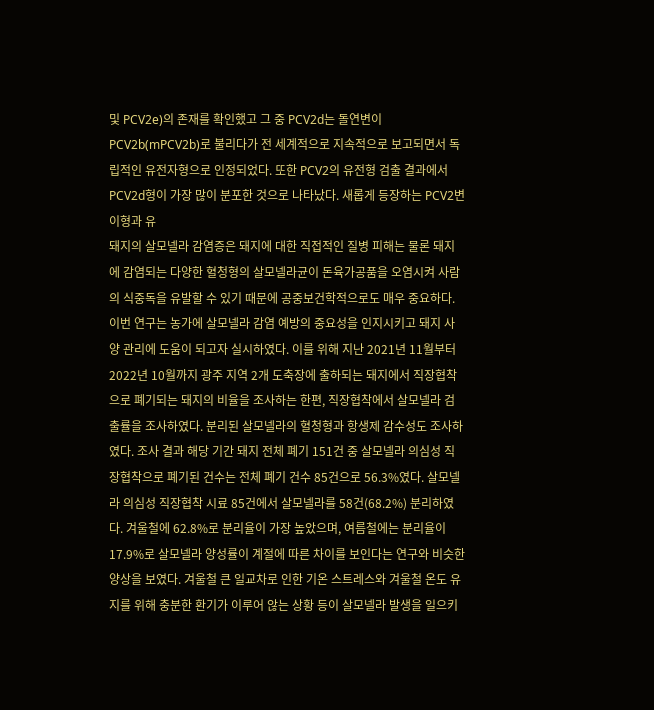및 PCV2e)의 존재를 확인했고 그 중 PCV2d는 돌연변이 PCV2b(mPCV2b)로 불리다가 전 세계적으로 지속적으로 보고되면서 독립적인 유전자형으로 인정되었다. 또한 PCV2의 유전형 검출 결과에서 PCV2d형이 가장 많이 분포한 것으로 나타났다. 새롭게 등장하는 PCV2변이형과 유
돼지의 살모넬라 감염증은 돼지에 대한 직접적인 질병 피해는 물론 돼지에 감염되는 다양한 혈청형의 살모넬라균이 돈육가공품을 오염시켜 사람의 식중독을 유발할 수 있기 때문에 공중보건학적으로도 매우 중요하다. 이번 연구는 농가에 살모넬라 감염 예방의 중요성을 인지시키고 돼지 사양 관리에 도움이 되고자 실시하였다. 이를 위해 지난 2021년 11월부터 2022년 10월까지 광주 지역 2개 도축장에 출하되는 돼지에서 직장협착으로 폐기되는 돼지의 비율을 조사하는 한편, 직장협착에서 살모넬라 검출률을 조사하였다. 분리된 살모넬라의 혈청형과 항생제 감수성도 조사하였다. 조사 결과 해당 기간 돼지 전체 폐기 151건 중 살모넬라 의심성 직장협착으로 폐기된 건수는 전체 폐기 건수 85건으로 56.3%였다. 살모넬라 의심성 직장협착 시료 85건에서 살모넬라를 58건(68.2%) 분리하였다. 겨울철에 62.8%로 분리율이 가장 높았으며, 여름철에는 분리율이 17.9%로 살모넬라 양성률이 계절에 따른 차이를 보인다는 연구와 비슷한 양상을 보였다. 겨울철 큰 일교차로 인한 기온 스트레스와 겨울철 온도 유지를 위해 충분한 환기가 이루어 않는 상황 등이 살모넬라 발생을 일으키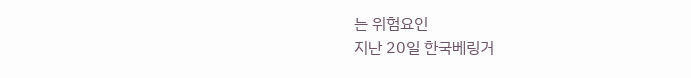는 위험요인
지난 20일 한국베링거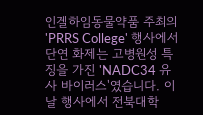인겔하임동물약품 주최의 'PRRS College' 행사에서 단연 화제는 고병원성 특징을 가진 'NADC34 유사 바이러스'였습니다. 이날 행사에서 전북대학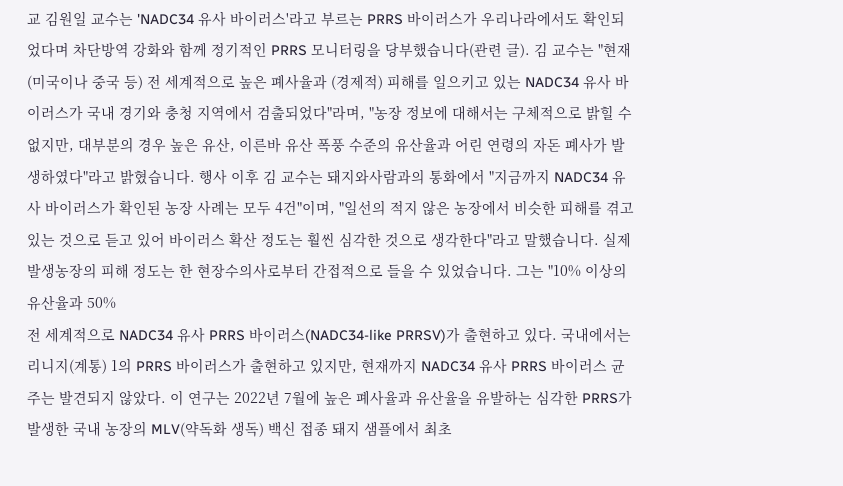교 김원일 교수는 'NADC34 유사 바이러스'라고 부르는 PRRS 바이러스가 우리나라에서도 확인되었다며 차단방역 강화와 함께 정기적인 PRRS 모니터링을 당부했습니다(관련 글). 김 교수는 "현재 (미국이나 중국 등) 전 세계적으로 높은 폐사율과 (경제적) 피해를 일으키고 있는 NADC34 유사 바이러스가 국내 경기와 충청 지역에서 검출되었다"라며, "농장 정보에 대해서는 구체적으로 밝힐 수 없지만, 대부분의 경우 높은 유산, 이른바 유산 폭풍 수준의 유산율과 어린 연령의 자돈 폐사가 발생하였다"라고 밝혔습니다. 행사 이후 김 교수는 돼지와사람과의 통화에서 "지금까지 NADC34 유사 바이러스가 확인된 농장 사례는 모두 4건"이며, "일선의 적지 않은 농장에서 비슷한 피해를 겪고 있는 것으로 듣고 있어 바이러스 확산 정도는 훨씬 심각한 것으로 생각한다"라고 말했습니다. 실제 발생농장의 피해 정도는 한 현장수의사로부터 간접적으로 들을 수 있었습니다. 그는 "10% 이상의 유산율과 50%
전 세계적으로 NADC34 유사 PRRS 바이러스(NADC34-like PRRSV)가 출현하고 있다. 국내에서는 리니지(계통) 1의 PRRS 바이러스가 출현하고 있지만, 현재까지 NADC34 유사 PRRS 바이러스 균주는 발견되지 않았다. 이 연구는 2022년 7월에 높은 폐사율과 유산율을 유발하는 심각한 PRRS가 발생한 국내 농장의 MLV(약독화 생독) 백신 접종 돼지 샘플에서 최초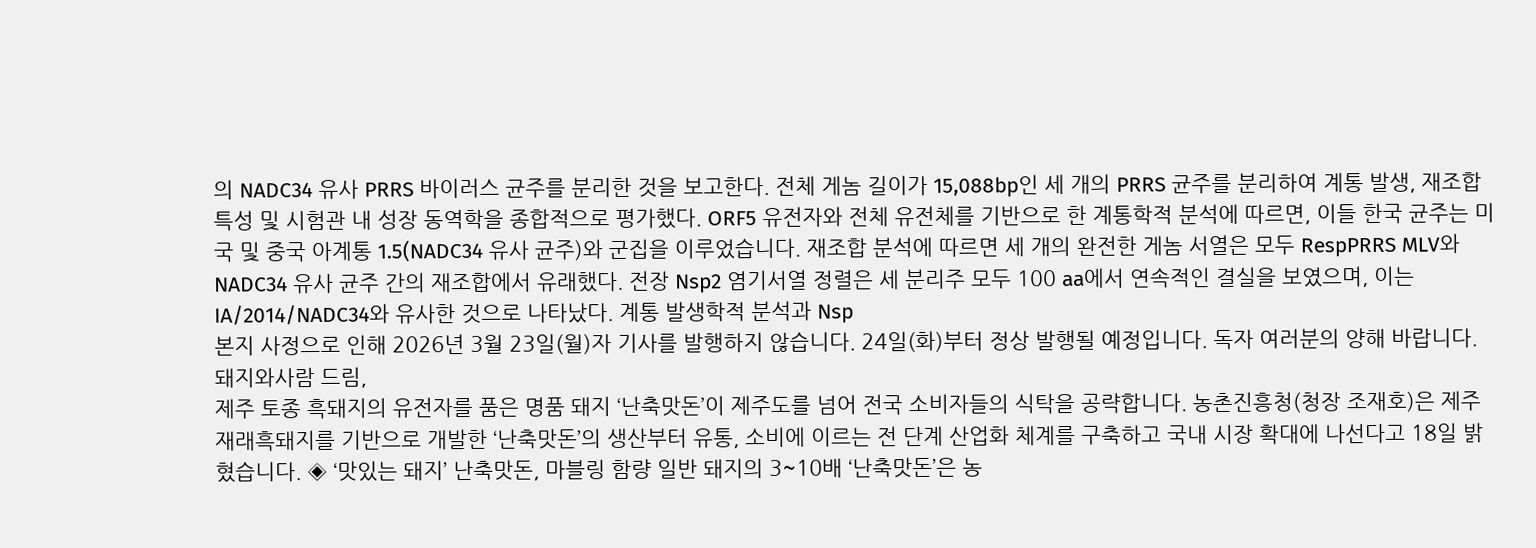의 NADC34 유사 PRRS 바이러스 균주를 분리한 것을 보고한다. 전체 게놈 길이가 15,088bp인 세 개의 PRRS 균주를 분리하여 계통 발생, 재조합 특성 및 시험관 내 성장 동역학을 종합적으로 평가했다. ORF5 유전자와 전체 유전체를 기반으로 한 계통학적 분석에 따르면, 이들 한국 균주는 미국 및 중국 아계통 1.5(NADC34 유사 균주)와 군집을 이루었습니다. 재조합 분석에 따르면 세 개의 완전한 게놈 서열은 모두 RespPRRS MLV와 NADC34 유사 균주 간의 재조합에서 유래했다. 전장 Nsp2 염기서열 정렬은 세 분리주 모두 100 aa에서 연속적인 결실을 보였으며, 이는 IA/2014/NADC34와 유사한 것으로 나타났다. 계통 발생학적 분석과 Nsp
본지 사정으로 인해 2026년 3월 23일(월)자 기사를 발행하지 않습니다. 24일(화)부터 정상 발행될 예정입니다. 독자 여러분의 양해 바랍니다. 돼지와사람 드림,
제주 토종 흑돼지의 유전자를 품은 명품 돼지 ‘난축맛돈’이 제주도를 넘어 전국 소비자들의 식탁을 공략합니다. 농촌진흥청(청장 조재호)은 제주 재래흑돼지를 기반으로 개발한 ‘난축맛돈’의 생산부터 유통, 소비에 이르는 전 단계 산업화 체계를 구축하고 국내 시장 확대에 나선다고 18일 밝혔습니다. ◈ ‘맛있는 돼지’ 난축맛돈, 마블링 함량 일반 돼지의 3~10배 ‘난축맛돈’은 농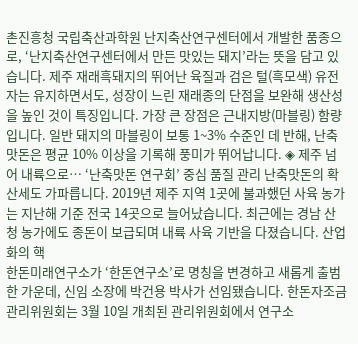촌진흥청 국립축산과학원 난지축산연구센터에서 개발한 품종으로, ‘난지축산연구센터에서 만든 맛있는 돼지’라는 뜻을 담고 있습니다. 제주 재래흑돼지의 뛰어난 육질과 검은 털(흑모색) 유전자는 유지하면서도, 성장이 느린 재래종의 단점을 보완해 생산성을 높인 것이 특징입니다. 가장 큰 장점은 근내지방(마블링) 함량입니다. 일반 돼지의 마블링이 보통 1~3% 수준인 데 반해, 난축맛돈은 평균 10% 이상을 기록해 풍미가 뛰어납니다. ◈ 제주 넘어 내륙으로… ‘난축맛돈 연구회’ 중심 품질 관리 난축맛돈의 확산세도 가파릅니다. 2019년 제주 지역 1곳에 불과했던 사육 농가는 지난해 기준 전국 14곳으로 늘어났습니다. 최근에는 경남 산청 농가에도 종돈이 보급되며 내륙 사육 기반을 다졌습니다. 산업화의 핵
한돈미래연구소가 ‘한돈연구소’로 명칭을 변경하고 새롭게 출범한 가운데, 신임 소장에 박건용 박사가 선임됐습니다. 한돈자조금관리위원회는 3월 10일 개최된 관리위원회에서 연구소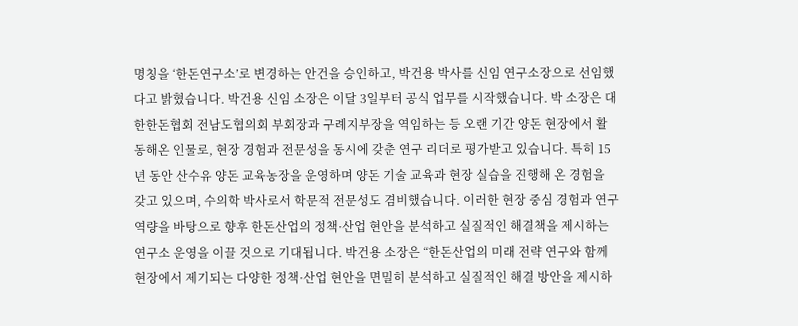명칭을 ‘한돈연구소’로 변경하는 안건을 승인하고, 박건용 박사를 신임 연구소장으로 선임했다고 밝혔습니다. 박건용 신임 소장은 이달 3일부터 공식 업무를 시작했습니다. 박 소장은 대한한돈협회 전남도협의회 부회장과 구례지부장을 역임하는 등 오랜 기간 양돈 현장에서 활동해온 인물로, 현장 경험과 전문성을 동시에 갖춘 연구 리더로 평가받고 있습니다. 특히 15년 동안 산수유 양돈 교육농장을 운영하며 양돈 기술 교육과 현장 실습을 진행해 온 경험을 갖고 있으며, 수의학 박사로서 학문적 전문성도 겸비했습니다. 이러한 현장 중심 경험과 연구 역량을 바탕으로 향후 한돈산업의 정책·산업 현안을 분석하고 실질적인 해결책을 제시하는 연구소 운영을 이끌 것으로 기대됩니다. 박건용 소장은 “한돈산업의 미래 전략 연구와 함께 현장에서 제기되는 다양한 정책·산업 현안을 면밀히 분석하고 실질적인 해결 방안을 제시하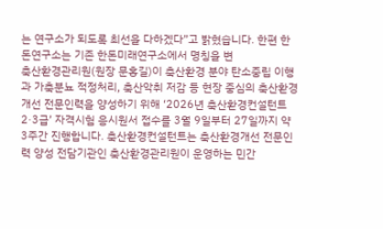는 연구소가 되도록 최선을 다하겠다”고 밝혔습니다. 한편 한돈연구소는 기존 한돈미래연구소에서 명칭을 변
축산환경관리원(원장 문홍길)이 축산환경 분야 탄소중립 이행과 가축분뇨 적정처리, 축산악취 저감 등 현장 중심의 축산환경 개선 전문인력을 양성하기 위해 ‘2026년 축산환경컨설턴트 2·3급’ 자격시험 응시원서 접수를 3월 9일부터 27일까지 약 3주간 진행합니다. 축산환경컨설턴트는 축산환경개선 전문인력 양성 전담기관인 축산환경관리원이 운영하는 민간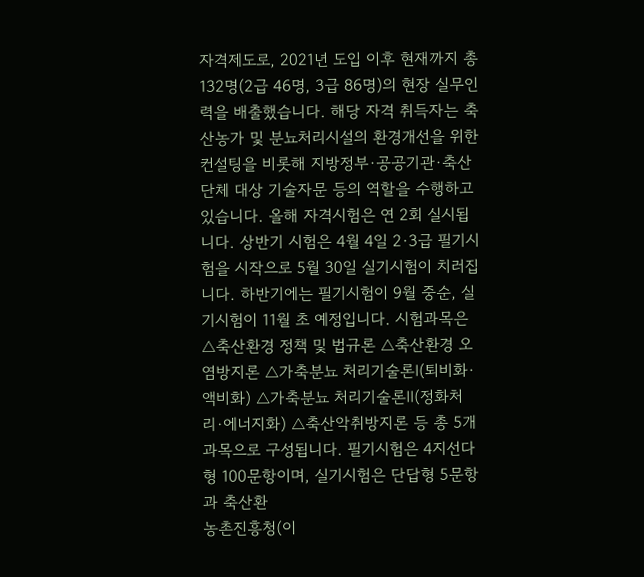자격제도로, 2021년 도입 이후 현재까지 총 132명(2급 46명, 3급 86명)의 현장 실무인력을 배출했습니다. 해당 자격 취득자는 축산농가 및 분뇨처리시설의 환경개선을 위한 컨설팅을 비롯해 지방정부·공공기관·축산단체 대상 기술자문 등의 역할을 수행하고 있습니다. 올해 자격시험은 연 2회 실시됩니다. 상반기 시험은 4월 4일 2·3급 필기시험을 시작으로 5월 30일 실기시험이 치러집니다. 하반기에는 필기시험이 9월 중순, 실기시험이 11월 초 예정입니다. 시험과목은 △축산환경 정책 및 법규론 △축산환경 오염방지론 △가축분뇨 처리기술론Ⅰ(퇴비화·액비화) △가축분뇨 처리기술론Ⅱ(정화처리·에너지화) △축산악취방지론 등 총 5개 과목으로 구성됩니다. 필기시험은 4지선다형 100문항이며, 실기시험은 단답형 5문항과 축산환
농촌진흥청(이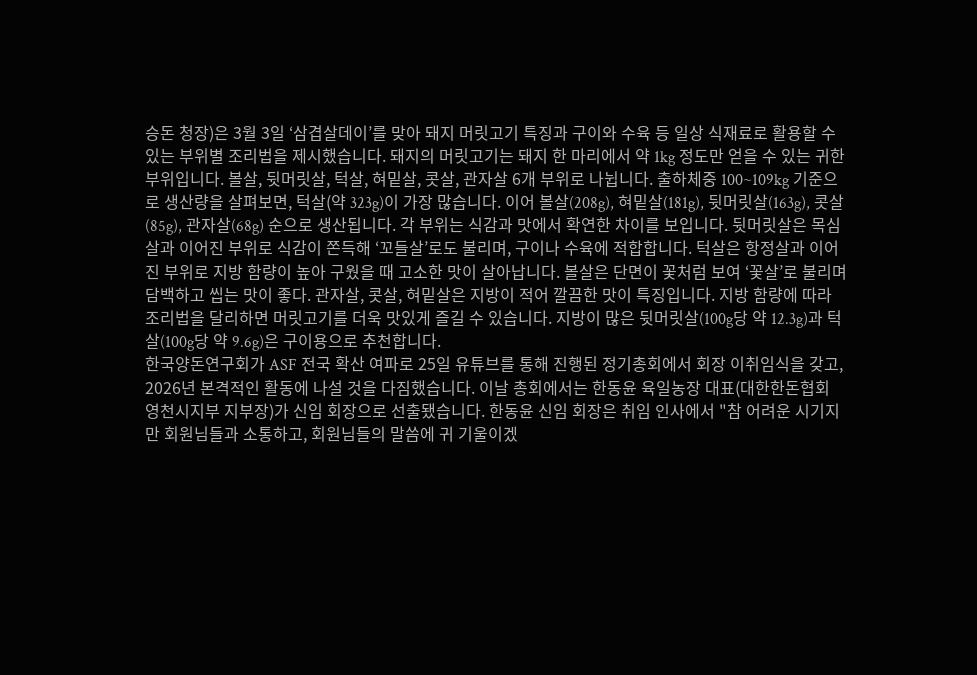승돈 청장)은 3월 3일 ‘삼겹살데이’를 맞아 돼지 머릿고기 특징과 구이와 수육 등 일상 식재료로 활용할 수 있는 부위별 조리법을 제시했습니다. 돼지의 머릿고기는 돼지 한 마리에서 약 1kg 정도만 얻을 수 있는 귀한 부위입니다. 볼살, 뒷머릿살, 턱살, 혀밑살, 콧살, 관자살 6개 부위로 나뉩니다. 출하체중 100~109kg 기준으로 생산량을 살펴보면, 턱살(약 323g)이 가장 많습니다. 이어 볼살(208g), 혀밑살(181g), 뒷머릿살(163g), 콧살(85g), 관자살(68g) 순으로 생산됩니다. 각 부위는 식감과 맛에서 확연한 차이를 보입니다. 뒷머릿살은 목심살과 이어진 부위로 식감이 쫀득해 ‘꼬들살’로도 불리며, 구이나 수육에 적합합니다. 턱살은 항정살과 이어진 부위로 지방 함량이 높아 구웠을 때 고소한 맛이 살아납니다. 볼살은 단면이 꽃처럼 보여 ‘꽃살’로 불리며 담백하고 씹는 맛이 좋다. 관자살, 콧살, 혀밑살은 지방이 적어 깔끔한 맛이 특징입니다. 지방 함량에 따라 조리법을 달리하면 머릿고기를 더욱 맛있게 즐길 수 있습니다. 지방이 많은 뒷머릿살(100g당 약 12.3g)과 턱살(100g당 약 9.6g)은 구이용으로 추천합니다.
한국양돈연구회가 ASF 전국 확산 여파로 25일 유튜브를 통해 진행된 정기총회에서 회장 이취임식을 갖고, 2026년 본격적인 활동에 나설 것을 다짐했습니다. 이날 총회에서는 한동윤 육일농장 대표(대한한돈협회 영천시지부 지부장)가 신임 회장으로 선출됐습니다. 한동윤 신임 회장은 취임 인사에서 "참 어려운 시기지만 회원님들과 소통하고, 회원님들의 말씀에 귀 기울이겠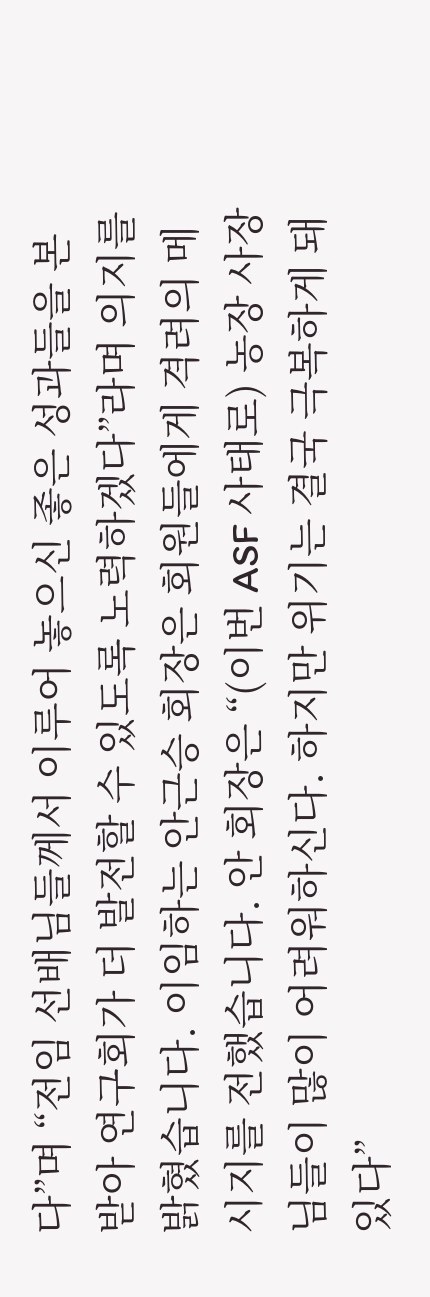다”며 “전임 선배님들께서 이루어 놓으신 좋은 성과들을 본받아 연구회가 더 발전할 수 있도록 노력하겠다”라며 의지를 밝혔습니다. 이임하는 안근승 회장은 회원들에게 격려의 메시지를 전했습니다. 안 회장은 “(이번 ASF 사태로) 농장 사장님들이 많이 어려워하신다. 하지만 위기는 결국 극복하게 돼 있다”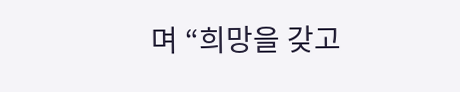며 “희망을 갖고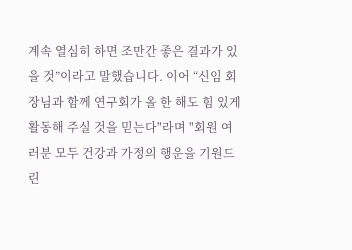계속 열심히 하면 조만간 좋은 결과가 있을 것”이라고 말했습니다. 이어 “신임 회장님과 함께 연구회가 올 한 해도 힘 있게 활동해 주실 것을 믿는다"라며 "회원 여러분 모두 건강과 가정의 행운을 기원드린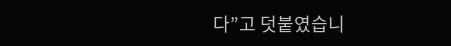다”고 덧붙였습니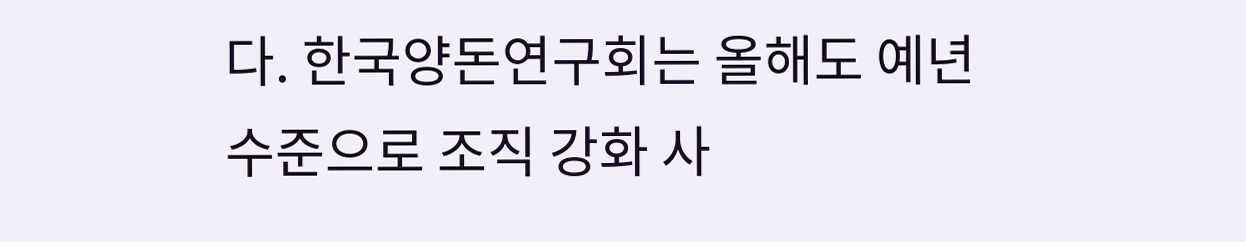다. 한국양돈연구회는 올해도 예년 수준으로 조직 강화 사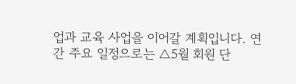업과 교육 사업을 이어갈 계획입니다. 연간 주요 일정으로는 △5월 회원 단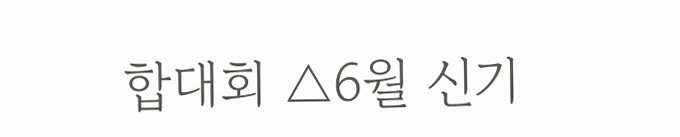합대회 △6월 신기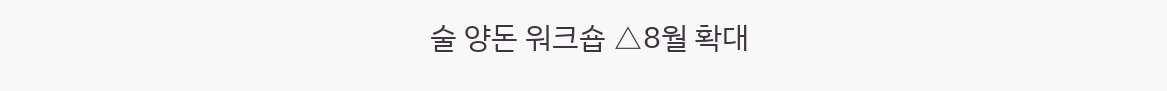술 양돈 워크숍 △8월 확대